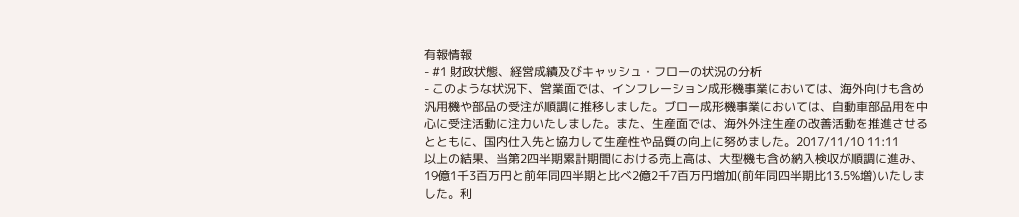有報情報
- #1 財政状態、経営成績及びキャッシュ・フローの状況の分析
- このような状況下、営業面では、インフレーション成形機事業においては、海外向けも含め汎用機や部品の受注が順調に推移しました。ブロー成形機事業においては、自動車部品用を中心に受注活動に注力いたしました。また、生産面では、海外外注生産の改善活動を推進させるとともに、国内仕入先と協力して生産性や品質の向上に努めました。2017/11/10 11:11
以上の結果、当第2四半期累計期間における売上高は、大型機も含め納入検収が順調に進み、19億1千3百万円と前年同四半期と比べ2億2千7百万円増加(前年同四半期比13.5%増)いたしました。利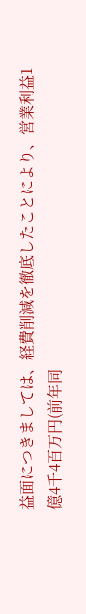益面につきましては、経費削減を徹底したことにより、営業利益1億4千4百万円(前年同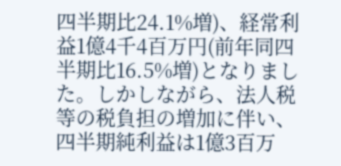四半期比24.1%増)、経常利益1億4千4百万円(前年同四半期比16.5%増)となりました。しかしながら、法人税等の税負担の増加に伴い、四半期純利益は1億3百万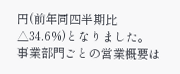円(前年同四半期比△34.6%)となりました。
事業部門ごとの営業概要は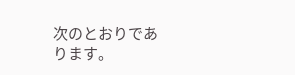次のとおりであります。